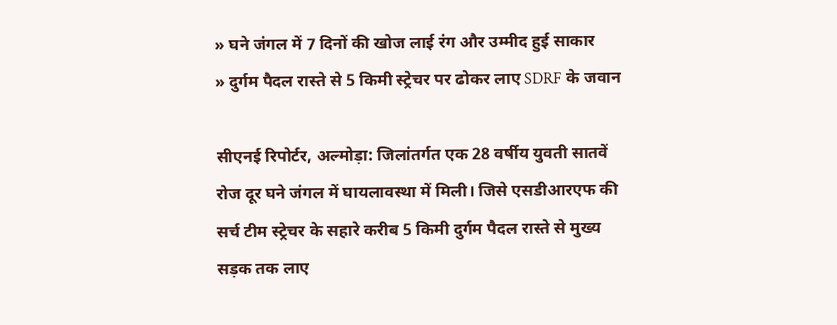» घने जंगल में 7 दिनों की खोज लाई रंग और उम्मीद हुई साकार
» दुर्गम पैदल रास्ते से 5 किमी स्ट्रेचर पर ढोकर लाए SDRF के जवान

सीएनई रिपोर्टर, अल्मोड़ा: जिलांतर्गत एक 28 वर्षीय युवती सातवें रोज दूर घने जंगल में घायलावस्था में मिली। जिसे एसडीआरएफ की सर्च टीम स्ट्रेचर के सहारे करीब 5 किमी दुर्गम पैदल रास्ते से मुख्य सड़क तक लाए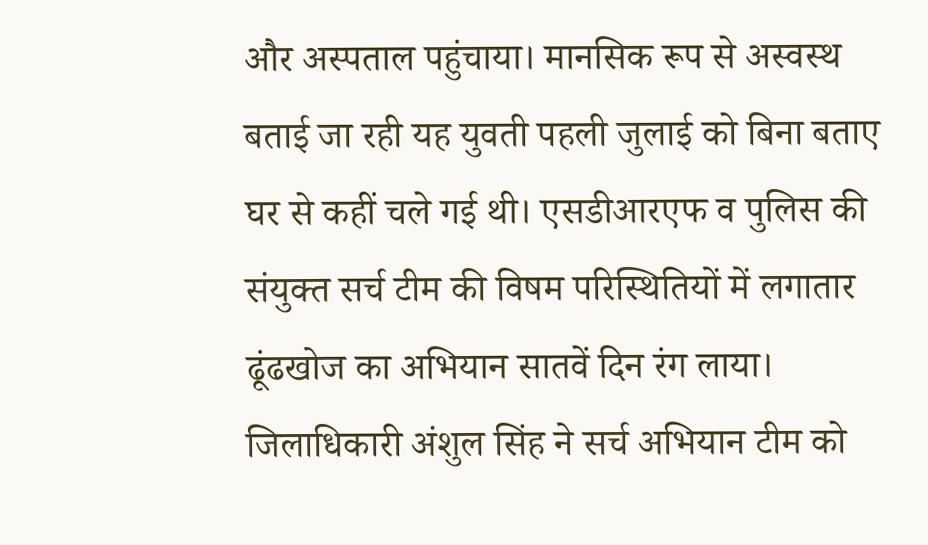और अस्पताल पहुंचाया। मानसिक रूप से अस्वस्थ बताई जा रही यह युवती पहली जुलाई को बिना बताए घर से कहीं चले गई थी। एसडीआरएफ व पुलिस की संयुक्त सर्च टीम की विषम परिस्थितियों में लगातार ढूंढखोज का अभियान सातवें दिन रंग लाया। जिलाधिकारी अंशुल सिंह ने सर्च अभियान टीम को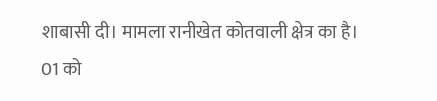शाबासी दी। मामला रानीखेत कोतवाली क्षेत्र का है।
01 को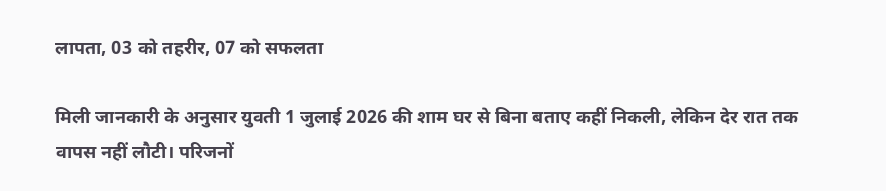लापता, 03 को तहरीर, 07 को सफलता

मिली जानकारी के अनुसार युवती 1 जुलाई 2026 की शाम घर से बिना बताए कहीं निकली, लेकिन देर रात तक वापस नहीं लौटी। परिजनों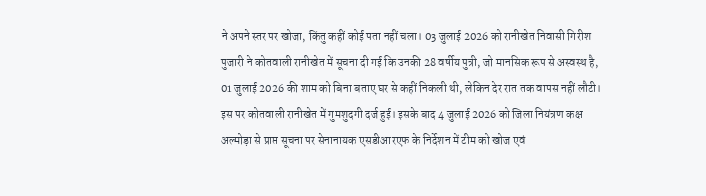ने अपने स्तर पर खोजा, किंतु कहीं कोई पता नहीं चला। 03 जुलाई 2026 को रानीखेत निवासी गिरीश पुजारी ने कोतवाली रानीखेत में सूचना दी गई कि उनकी 28 वर्षीय पुत्री, जो मानसिक रूप से अस्वस्थ है, 01 जुलाई 2026 की शाम को बिना बताए घर से कहीं निकली थी, लेकिन देर रात तक वापस नहीं लौटी। इस पर कोतवाली रानीखेत में गुमशुदगी दर्ज हुई। इसके बाद 4 जुलाई 2026 को जिला नियंत्रण कक्ष अल्मोड़ा से प्राप्त सूचना पर सेनानायक एसडीआरएफ के निर्देशन में टीम को खोज एवं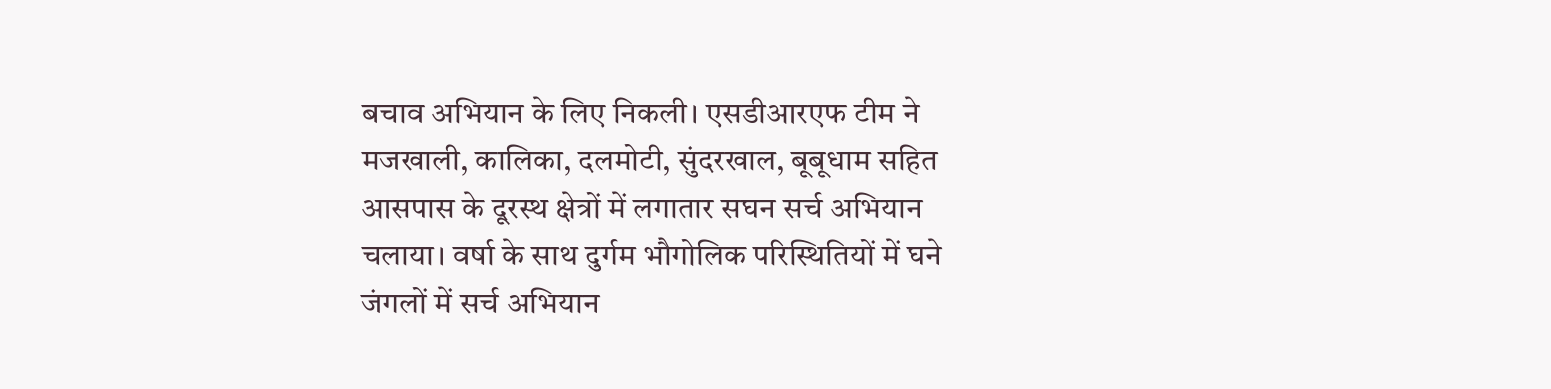बचाव अभियान के लिए निकली। एसडीआरएफ टीम ने मजखाली, कालिका, दलमोटी, सुंदरखाल, बूबूधाम सहित आसपास के दूरस्थ क्षेत्रों में लगातार सघन सर्च अभियान चलाया। वर्षा के साथ दुर्गम भौगोलिक परिस्थितियों में घने जंगलों में सर्च अभियान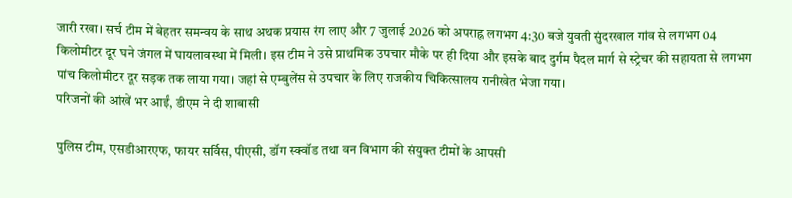जारी रखा। सर्च टीम में बेहतर समन्वय के साथ अथक प्रयास रंग लाए और 7 जुलाई 2026 को अपराह्न लगभग 4:30 बजे युवती सुंदरखाल गांव से लगभग 04 किलोमीटर दूर घने जंगल में घायलावस्था में मिली। इस टीम ने उसे प्राथमिक उपचार मौके पर ही दिया और इसके बाद दुर्गम पैदल मार्ग से स्ट्रेचर की सहायता से लगभग पांच किलोमीटर दूर सड़क तक लाया गया। जहां से एम्बुलेंस से उपचार के लिए राजकीय चिकित्सालय रानीखेत भेजा गया।
परिजनों की आंखें भर आईं, डीएम ने दी शाबासी

पुलिस टीम, एसडीआरएफ, फायर सर्विस, पीएसी, डॉग स्क्वॉड तथा वन विभाग की संयुक्त टीमों के आपसी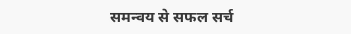समन्वय से सफल सर्च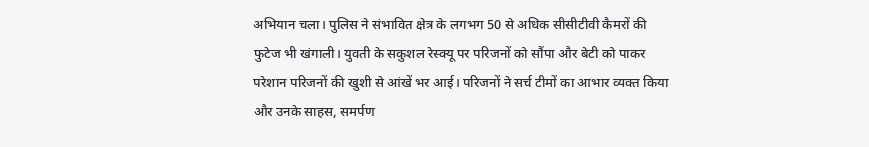अभियान चला। पुलिस ने संभावित क्षेत्र के लगभग 50 से अधिक सीसीटीवी कैमरों की फुटेज भी खंगाली। युवती के सकुशल रेस्क्यू पर परिजनों को सौंपा और बेटी को पाकर परेशान परिजनों की खुशी से आंखें भर आई। परिजनों ने सर्च टीमों का आभार व्यक्त किया और उनके साहस, समर्पण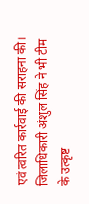एवं त्वरित कार्रवाई की सराहना की। जिलाधिकारी अंशुल सिंह ने भी टीम के उत्कृष्ट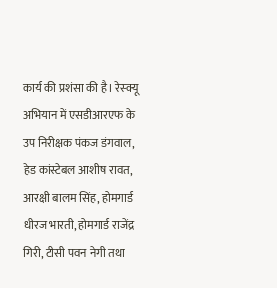कार्य की प्रशंसा की है। रेस्क्यू अभियान में एसडीआरएफ के उप निरीक्षक पंकज डंगवाल, हेड कांस्टेबल आशीष रावत, आरक्षी बालम सिंह, होमगार्ड धीरज भारती, होमगार्ड राजेंद्र गिरी, टीसी पवन नेगी तथा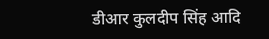डीआर कुलदीप सिंह आदि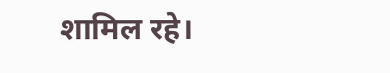शामिल रहे।